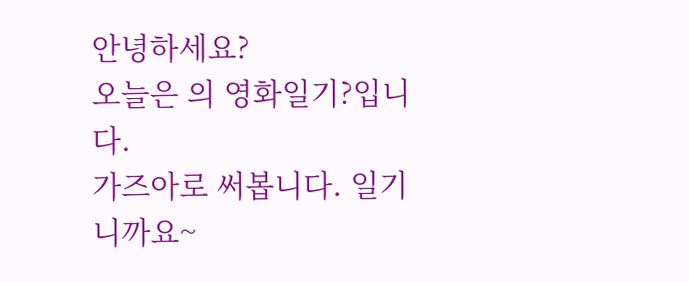안녕하세요?
오늘은 의 영화일기?입니다.
가즈아로 써봅니다. 일기니까요~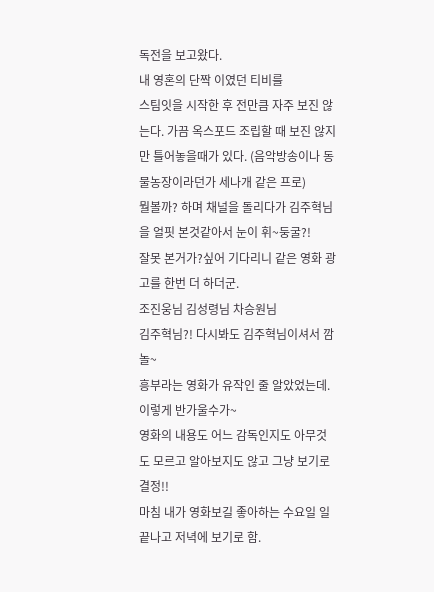독전을 보고왔다.
내 영혼의 단짝 이였던 티비를
스팀잇을 시작한 후 전만큼 자주 보진 않는다. 가끔 옥스포드 조립할 때 보진 않지만 틀어놓을때가 있다. (음악방송이나 동물농장이라던가 세나개 같은 프로)
뭘볼까? 하며 채널을 돌리다가 김주혁님을 얼핏 본것같아서 눈이 휘~둥굴?!
잘못 본거가?싶어 기다리니 같은 영화 광고를 한번 더 하더군.
조진웅님 김성령님 차승원님
김주혁님?! 다시봐도 김주혁님이셔서 깜놀~
흥부라는 영화가 유작인 줄 알았었는데.
이렇게 반가울수가~
영화의 내용도 어느 감독인지도 아무것도 모르고 알아보지도 않고 그냥 보기로 결정!!
마침 내가 영화보길 좋아하는 수요일 일 끝나고 저녁에 보기로 함.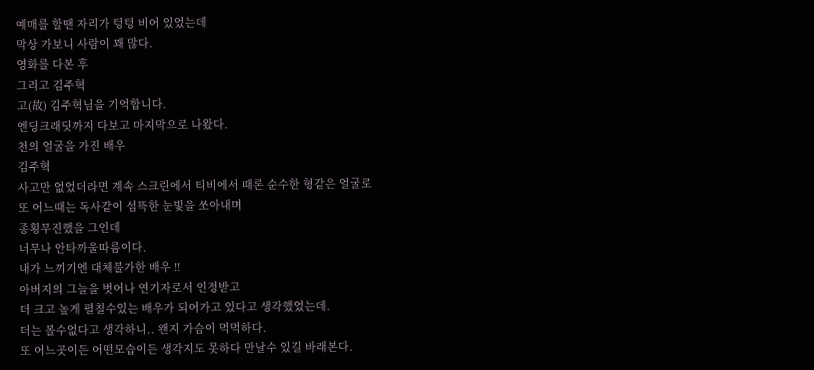예매를 할땐 자리가 텅텅 비어 있었는데
막상 가보니 사람이 꽤 많다.
영화를 다본 후
그리고 김주혁
고(故) 김주혁님을 기억합니다.
엔딩크래딧까지 다보고 마지막으로 나왔다.
천의 얼굴을 가진 배우
김주혁
사고만 없었더라면 계속 스크린에서 티비에서 때론 순수한 형같은 얼굴로
또 어느때는 독사같이 섬뜩한 눈빛을 쏘아내며
종횡무진했을 그인데
너무나 안타까울따름이다.
내가 느끼기엔 대체불가한 배우 !!
아버지의 그늘을 벗어나 연기자로서 인정받고
더 크고 높게 펼칠수있는 배우가 되어가고 있다고 생각했었는데.
더는 볼수없다고 생각하니.. 왠지 가슴이 먹먹하다.
또 어느곳이든 어떤모습이든 생각지도 못하다 만날수 있길 바래본다.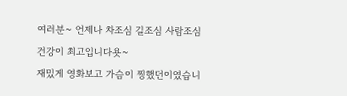여러분~ 언제나 차조심 길조심 사람조심
건강이 최고입니다욧~
재밌게 영화보고 가슴이 찡했던이였습니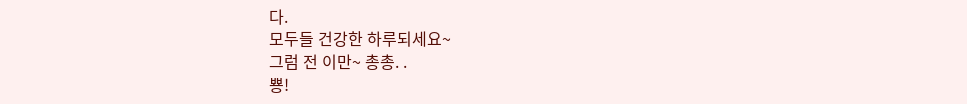다.
모두들 건강한 하루되세요~
그럼 전 이만~ 총총. .
뿅!